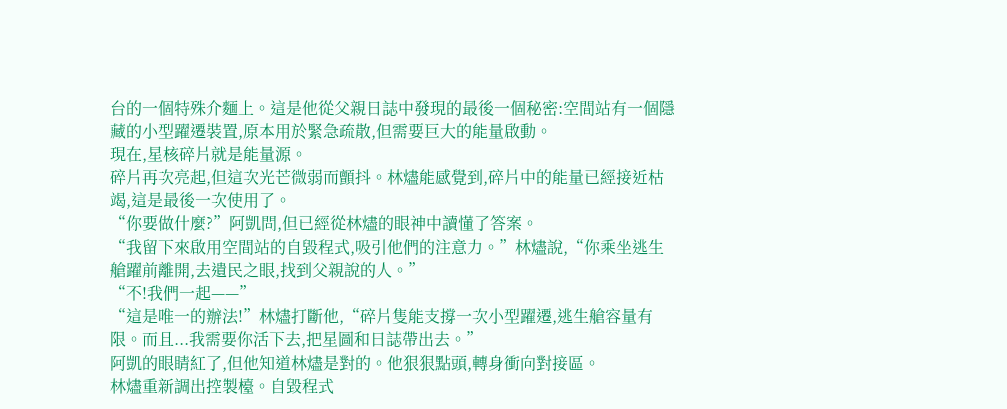台的一個特殊介麵上。這是他從父親日誌中發現的最後一個秘密:空間站有一個隱藏的小型躍遷裝置,原本用於緊急疏散,但需要巨大的能量啟動。
現在,星核碎片就是能量源。
碎片再次亮起,但這次光芒微弱而顫抖。林燼能感覺到,碎片中的能量已經接近枯竭,這是最後一次使用了。
“你要做什麼?”阿凱問,但已經從林燼的眼神中讀懂了答案。
“我留下來啟用空間站的自毀程式,吸引他們的注意力。”林燼說,“你乘坐逃生艙躍前離開,去遺民之眼,找到父親說的人。”
“不!我們一起——”
“這是唯一的辦法!”林燼打斷他,“碎片隻能支撐一次小型躍遷,逃生艙容量有限。而且...我需要你活下去,把星圖和日誌帶出去。”
阿凱的眼睛紅了,但他知道林燼是對的。他狠狠點頭,轉身衝向對接區。
林燼重新調出控製檯。自毀程式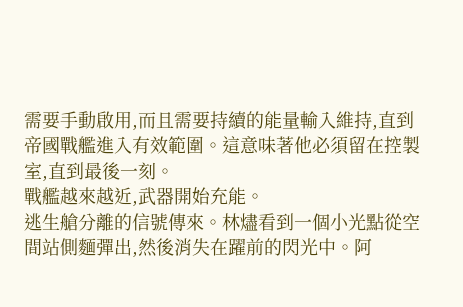需要手動啟用,而且需要持續的能量輸入維持,直到帝國戰艦進入有效範圍。這意味著他必須留在控製室,直到最後一刻。
戰艦越來越近,武器開始充能。
逃生艙分離的信號傳來。林燼看到一個小光點從空間站側麵彈出,然後消失在躍前的閃光中。阿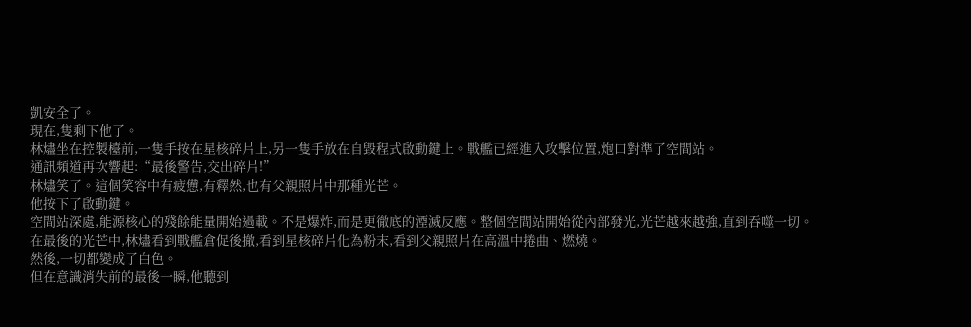凱安全了。
現在,隻剩下他了。
林燼坐在控製檯前,一隻手按在星核碎片上,另一隻手放在自毀程式啟動鍵上。戰艦已經進入攻擊位置,炮口對準了空間站。
通訊頻道再次響起:“最後警告,交出碎片!”
林燼笑了。這個笑容中有疲憊,有釋然,也有父親照片中那種光芒。
他按下了啟動鍵。
空間站深處,能源核心的殘餘能量開始過載。不是爆炸,而是更徹底的湮滅反應。整個空間站開始從內部發光,光芒越來越強,直到吞噬一切。
在最後的光芒中,林燼看到戰艦倉促後撤,看到星核碎片化為粉末,看到父親照片在高溫中捲曲、燃燒。
然後,一切都變成了白色。
但在意識消失前的最後一瞬,他聽到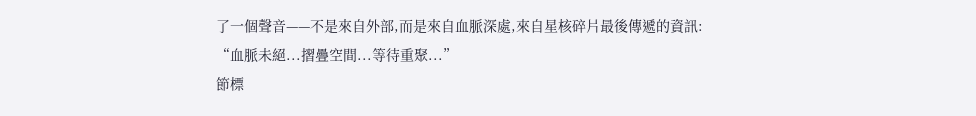了一個聲音——不是來自外部,而是來自血脈深處,來自星核碎片最後傳遞的資訊:
“血脈未絕...摺疊空間...等待重聚...”
節標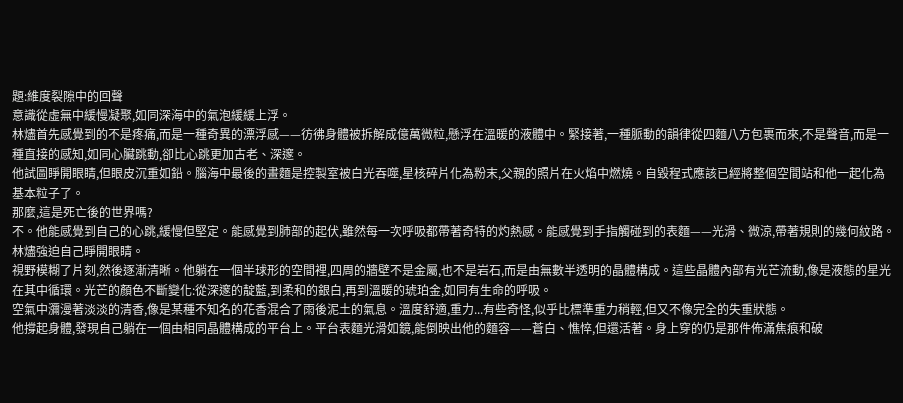題:維度裂隙中的回聲
意識從虛無中緩慢凝聚,如同深海中的氣泡緩緩上浮。
林燼首先感覺到的不是疼痛,而是一種奇異的漂浮感——彷彿身體被拆解成億萬微粒,懸浮在溫暖的液體中。緊接著,一種脈動的韻律從四麵八方包裹而來,不是聲音,而是一種直接的感知,如同心臟跳動,卻比心跳更加古老、深邃。
他試圖睜開眼睛,但眼皮沉重如鉛。腦海中最後的畫麵是控製室被白光吞噬,星核碎片化為粉末,父親的照片在火焰中燃燒。自毀程式應該已經將整個空間站和他一起化為基本粒子了。
那麼,這是死亡後的世界嗎?
不。他能感覺到自己的心跳,緩慢但堅定。能感覺到肺部的起伏,雖然每一次呼吸都帶著奇特的灼熱感。能感覺到手指觸碰到的表麵——光滑、微涼,帶著規則的幾何紋路。
林燼強迫自己睜開眼睛。
視野模糊了片刻,然後逐漸清晰。他躺在一個半球形的空間裡,四周的牆壁不是金屬,也不是岩石,而是由無數半透明的晶體構成。這些晶體內部有光芒流動,像是液態的星光在其中循環。光芒的顏色不斷變化:從深邃的靛藍,到柔和的銀白,再到溫暖的琥珀金,如同有生命的呼吸。
空氣中瀰漫著淡淡的清香,像是某種不知名的花香混合了雨後泥土的氣息。溫度舒適,重力...有些奇怪,似乎比標準重力稍輕,但又不像完全的失重狀態。
他撐起身體,發現自己躺在一個由相同晶體構成的平台上。平台表麵光滑如鏡,能倒映出他的麵容——蒼白、憔悴,但還活著。身上穿的仍是那件佈滿焦痕和破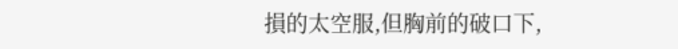損的太空服,但胸前的破口下,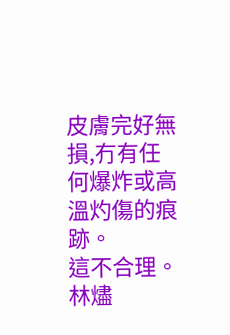皮膚完好無損,冇有任何爆炸或高溫灼傷的痕跡。
這不合理。
林燼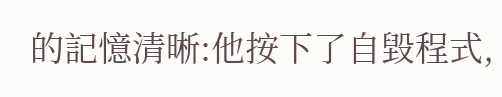的記憶清晰:他按下了自毀程式,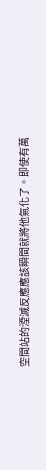空間站的湮滅反應應該瞬間就將他氣化了。即使有萬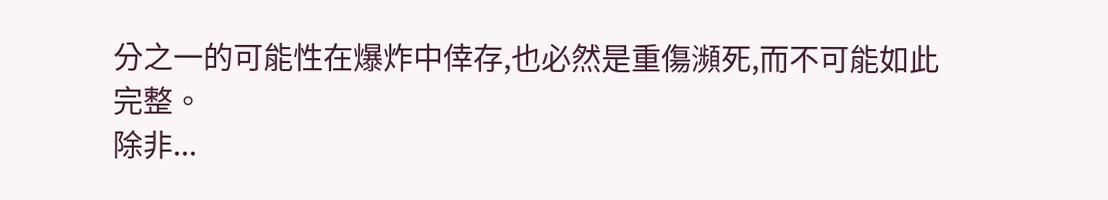分之一的可能性在爆炸中倖存,也必然是重傷瀕死,而不可能如此完整。
除非...